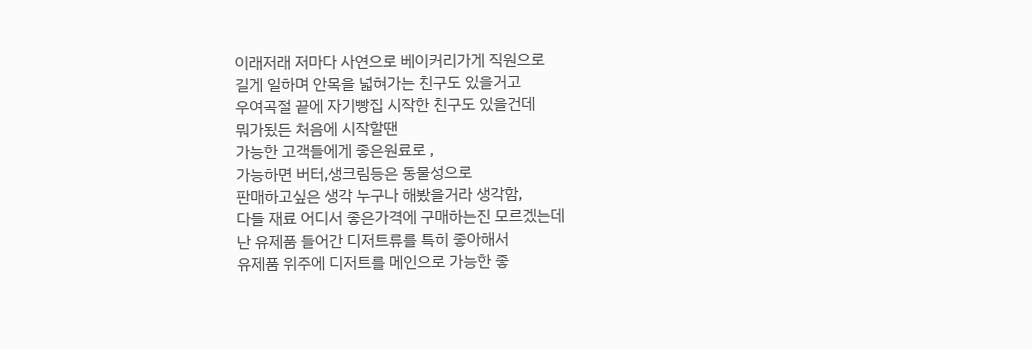이래저래 저마다 사연으로 베이커리가게 직원으로
길게 일하며 안목을 넓혀가는 친구도 있을거고
우여곡절 끝에 자기빵집 시작한 친구도 있을건데
뭐가됬든 처음에 시작할땐
가능한 고객들에게 좋은원료로 ,
가능하면 버터,생크림등은 동물성으로
판매하고싶은 생각 누구나 해봤을거라 생각함,
다들 재료 어디서 좋은가격에 구매하는진 모르겠는데
난 유제품 들어간 디저트류를 특히 좋아해서
유제품 위주에 디저트를 메인으로 가능한 좋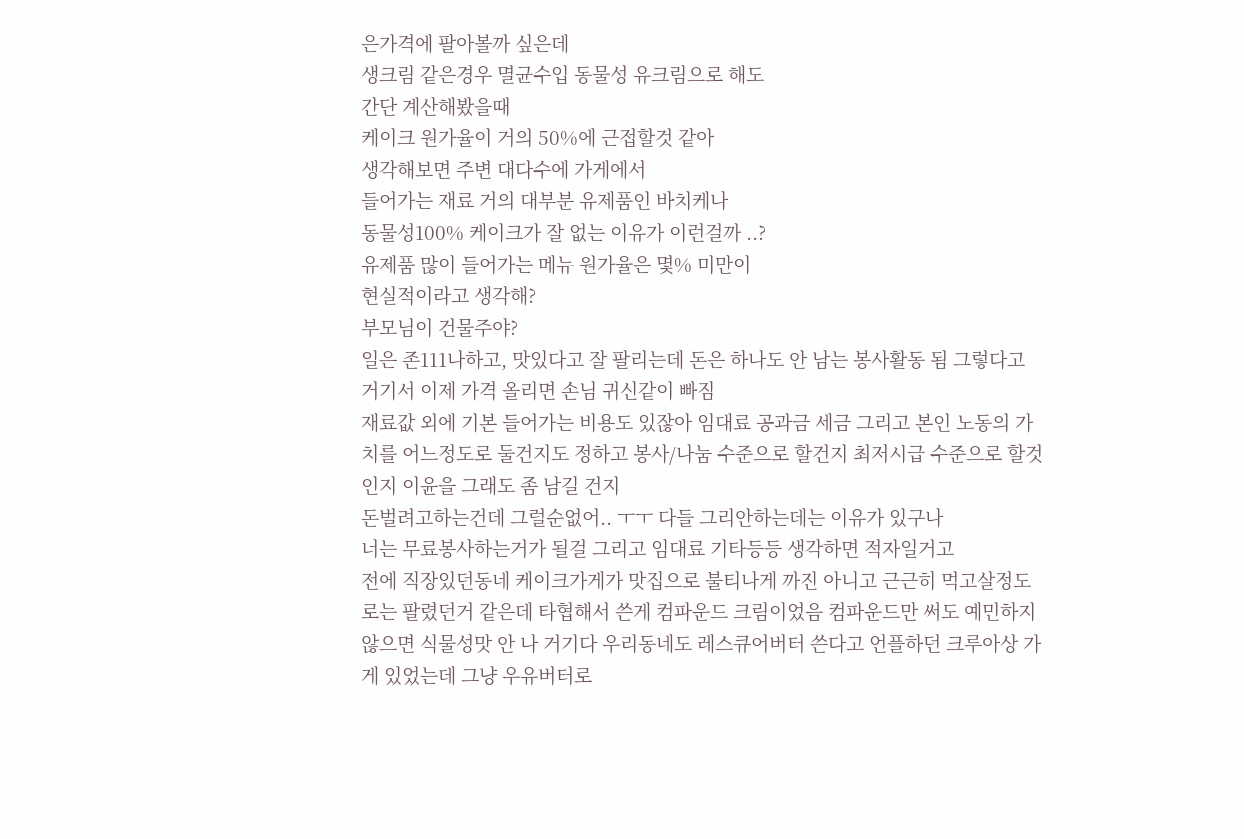은가격에 팔아볼까 싶은데
생크림 같은경우 멸균수입 동물성 유크림으로 해도
간단 계산해봤을때
케이크 원가율이 거의 50%에 근접할것 같아
생각해보면 주변 대다수에 가게에서
들어가는 재료 거의 대부분 유제품인 바치케나
동물성100% 케이크가 잘 없는 이유가 이런걸까 ..?
유제품 많이 들어가는 메뉴 원가율은 몇% 미만이
현실적이라고 생각해?
부모님이 건물주야?
일은 존111나하고, 맛있다고 잘 팔리는데 돈은 하나도 안 남는 봉사활동 됨 그렇다고 거기서 이제 가격 올리면 손님 귀신같이 빠짐
재료값 외에 기본 들어가는 비용도 있잖아 임대료 공과금 세금 그리고 본인 노동의 가치를 어느정도로 둘건지도 정하고 봉사/나눔 수준으로 할건지 최저시급 수준으로 할것인지 이윤을 그래도 좀 남길 건지
돈벌려고하는건데 그럴순없어.. ㅜㅜ 다들 그리안하는데는 이유가 있구나
너는 무료봉사하는거가 될걸 그리고 임대료 기타등등 생각하면 적자일거고
전에 직장있던동네 케이크가게가 맛집으로 불티나게 까진 아니고 근근히 먹고살정도로는 팔렸던거 같은데 타협해서 쓴게 컴파운드 크림이었음 컴파운드만 써도 예민하지 않으면 식물성맛 안 나 거기다 우리동네도 레스큐어버터 쓴다고 언플하던 크루아상 가게 있었는데 그냥 우유버터로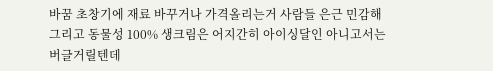바꿈 초창기에 재료 바꾸거나 가격올리는거 사람들 은근 민감해
그리고 동물성 100% 생크림은 어지간히 아이싱달인 아니고서는 버글거릴텐데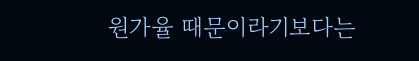원가율 때문이라기보다는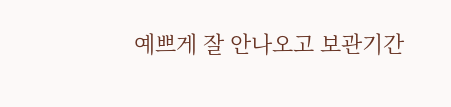예쁘게 잘 안나오고 보관기간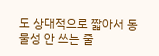도 상대적으로 짧아서 동물성 안 쓰는 줄